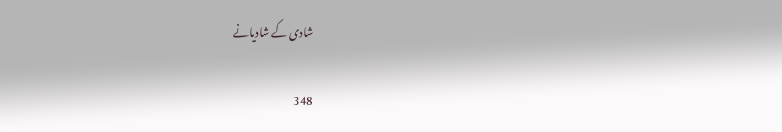شادی کے شادیانے

348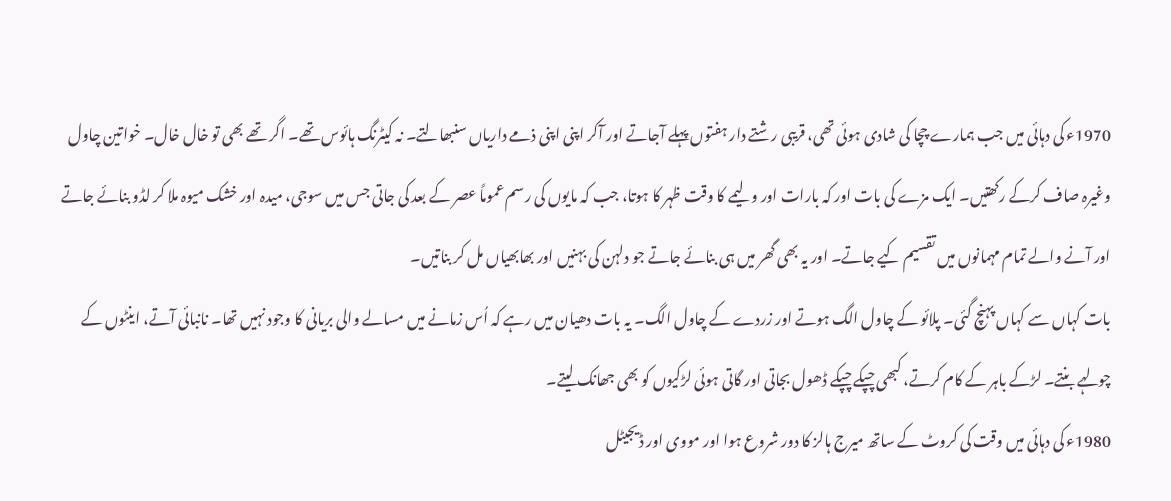1970ء کی دہائی میں جب ہمارے چچا کی شادی ہوئی تھی، قریبی رشتے دار ہفتوں پہلے آجاتے اور آکر اپنی اپنی ذمے داریاں سنبھالتے۔ نہ کیٹرنگ ہائوس تھے۔ اگر تھے بھی تو خال خال۔ خواتین چاول وغیرہ صاف کرکے رکھتیں۔ ایک مزے کی بات اور کہ بارات اور ولیمے کا وقت ظہر کا ہوتا، جب کہ مایوں کی رسم عموماً عصر کے بعد کی جاتی جس میں سوجی، میدہ اور خشک میوہ ملا کر لڈو بنائے جاتے اور آنے والے تمام مہمانوں میں تقسیم کیے جاتے۔ اور یہ بھی گھر میں ہی بنائے جاتے جو دلہن کی بہنیں اور بھابھیاں مل کر بناتیں۔
بات کہاں سے کہاں پہنچ گئی۔ پلائو کے چاول الگ ہوتے اور زردے کے چاول الگ۔ یہ بات دھیان میں رہے کہ اُس زمانے میں مسالے والی بریانی کا وجود نہیں تھا۔ نانبائی آتے، اینٹوں کے چولہے بنتے۔ لڑکے باہر کے کام کرتے، کبھی چپکے چپکے ڈھول بجاتی اور گاتی ہوئی لڑکیوں کو بھی جھانک لیتے۔
1980ء کی دہائی میں وقت کی کروٹ کے ساتھ میرج ہالز کا دور شروع ہوا اور مووی اور ڈیجیٹل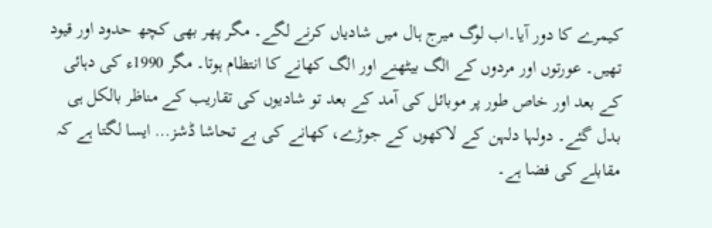کیمرے کا دور آیا۔اب لوگ میرج ہال میں شادیاں کرنے لگے۔ مگر پھر بھی کچھ حدود اور قیود تھیں۔ عورتوں اور مردوں کے الگ بیٹھنے اور الگ کھانے کا انتظام ہوتا۔ مگر 1990ء کی دہائی کے بعد اور خاص طور پر موبائل کی آمد کے بعد تو شادیوں کی تقاریب کے مناظر بالکل ہی بدل گئے۔ دولہا دلہن کے لاکھوں کے جوڑے، کھانے کی بے تحاشا ڈشز… ایسا لگتا ہے کہ مقابلے کی فضا ہے۔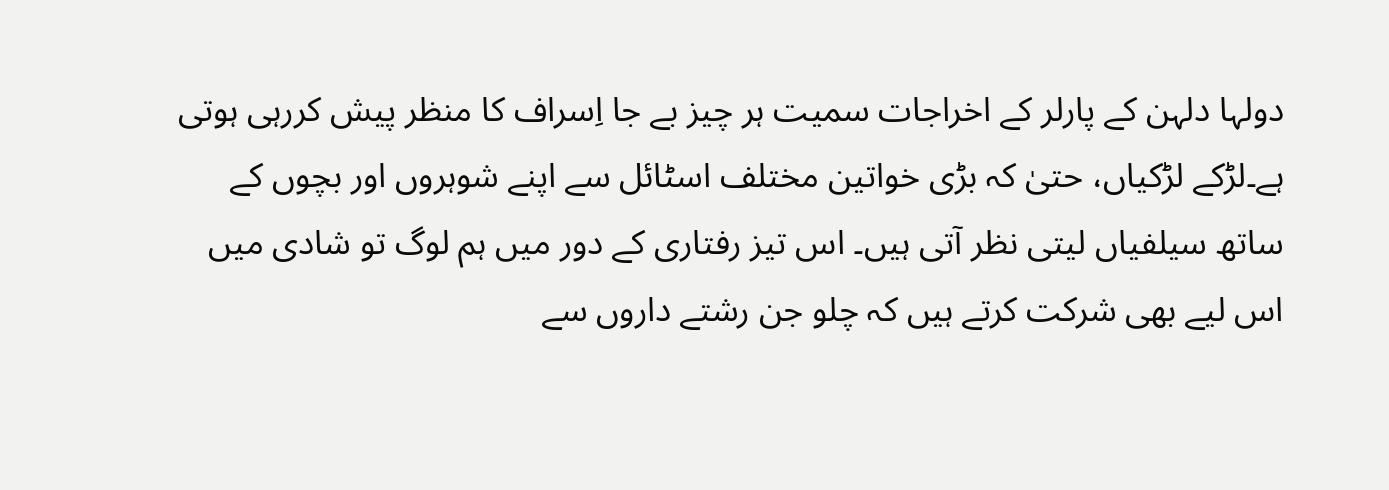دولہا دلہن کے پارلر کے اخراجات سمیت ہر چیز بے جا اِسراف کا منظر پیش کررہی ہوتی ہے۔لڑکے لڑکیاں، حتیٰ کہ بڑی خواتین مختلف اسٹائل سے اپنے شوہروں اور بچوں کے ساتھ سیلفیاں لیتی نظر آتی ہیں۔ اس تیز رفتاری کے دور میں ہم لوگ تو شادی میں اس لیے بھی شرکت کرتے ہیں کہ چلو جن رشتے داروں سے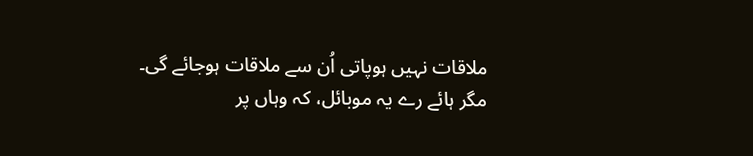ملاقات نہیں ہوپاتی اُن سے ملاقات ہوجائے گی۔ مگر ہائے رے یہ موبائل، کہ وہاں پر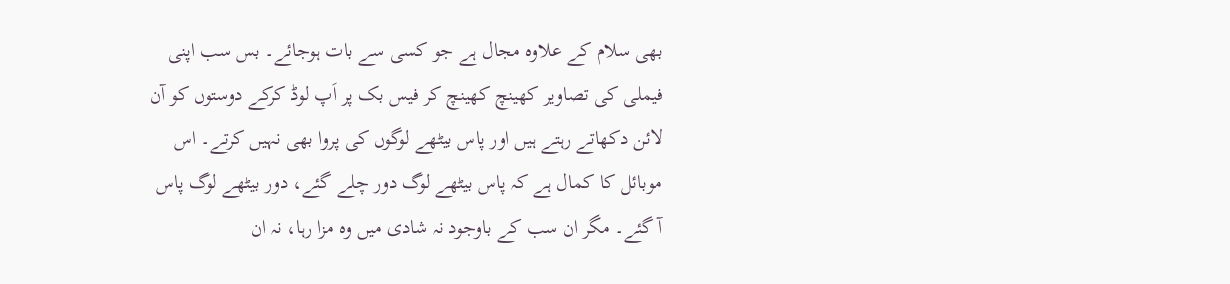بھی سلام کے علاوہ مجال ہے جو کسی سے بات ہوجائے۔ بس سب اپنی فیملی کی تصاویر کھینچ کھینچ کر فیس بک پر اَپ لوڈ کرکے دوستوں کو آن لائن دکھاتے رہتے ہیں اور پاس بیٹھے لوگوں کی پروا بھی نہیں کرتے۔ اس موبائل کا کمال ہے کہ پاس بیٹھے لوگ دور چلے گئے، دور بیٹھے لوگ پاس آ گئے۔ مگر ان سب کے باوجود نہ شادی میں وہ مزا رہا، نہ ان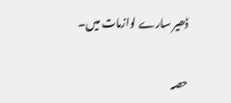ڈھیر سارے لوازمات میں۔

حصہ